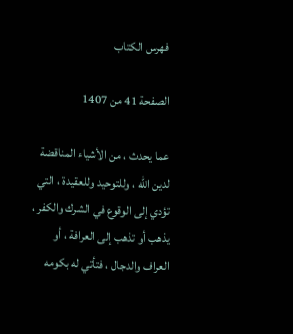فهرس الكتاب

الصفحة 41 من 1407

عما يحدث ، من الأشياء المناقضة لدين الله ، وللتوحيد وللعقيدة ، التي تؤدي إلى الوقوع في الشرك والكفر ، يذهب أو تذهب إلى العرافة ، أو العراف والدجال ، فتأتي له بكومه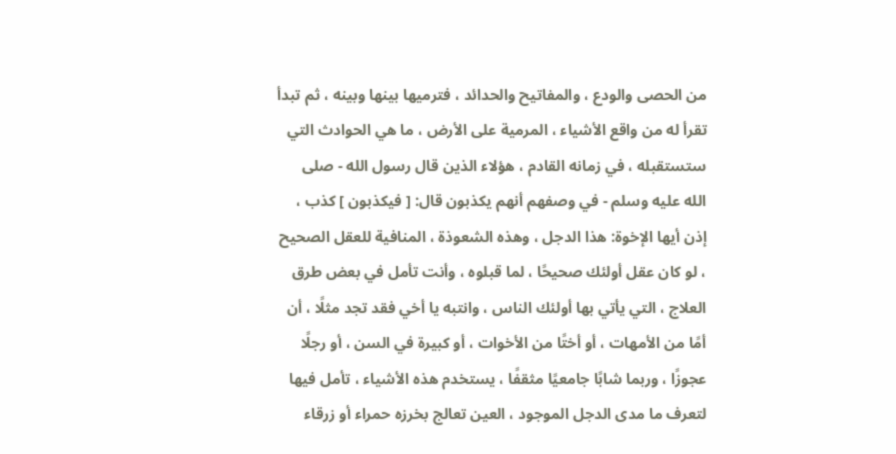من الحصى والودع ، والمفاتيح والحدائد ، فترميها بينها وبينه ، ثم تبدأ تقرأ له من واقع الأشياء ، المرمية على الأرض ، ما هي الحوادث التي ستستقبله ، في زمانه القادم ، هؤلاء الذين قال رسول الله - صلى الله عليه وسلم - في وصفهم أنهم يكذبون قال: [ فيكذبون ] كذب ، إذن أيها الإخوة: هذا الدجل ، وهذه الشعوذة ، المنافية للعقل الصحيح ، لو كان عقل أولئك صحيحًا ، لما قبلوه ، وأنت تأمل في بعض طرق العلاج ، التي يأتي بها أولئك الناس ، وانتبه يا أخي فقد تجد مثلًا ، أن أمًا من الأمهات ، أو أختًا من الأخوات ، أو كبيرة في السن ، أو رجلًا عجوزًا ، وربما شابًا جامعيًا مثقفًا ، يستخدم هذه الأشياء ، تأمل فيها لتعرف ما مدى الدجل الموجود ، العين تعالج بخرزه حمراء أو زرقاء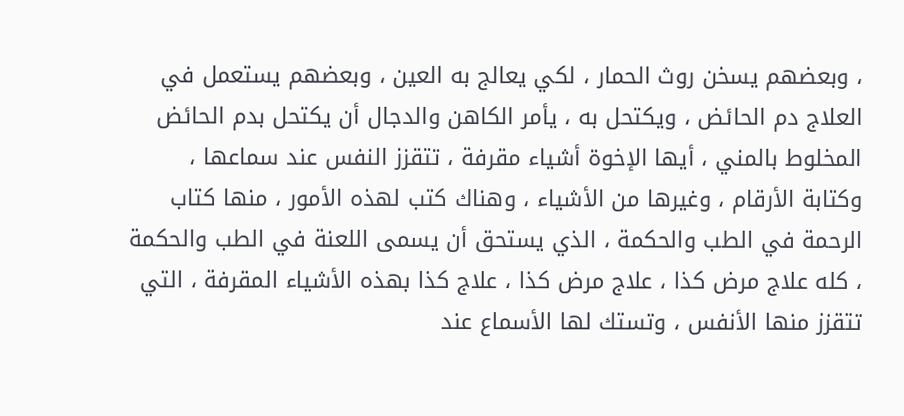، وبعضهم يسخن روث الحمار ، لكي يعالج به العين ، وبعضهم يستعمل في العلاج دم الحائض ، ويكتحل به ، يأمر الكاهن والدجال أن يكتحل بدم الحائض المخلوط بالمني ، أيها الإخوة أشياء مقرفة ، تتقزز النفس عند سماعها ، وكتابة الأرقام ، وغيرها من الأشياء ، وهناك كتب لهذه الأمور ، منها كتاب الرحمة في الطب والحكمة ، الذي يستحق أن يسمى اللعنة في الطب والحكمة ، كله علاج مرض كذا ، علاج مرض كذا ، علاج كذا بهذه الأشياء المقرفة ، التي تتقزز منها الأنفس ، وتستك لها الأسماع عند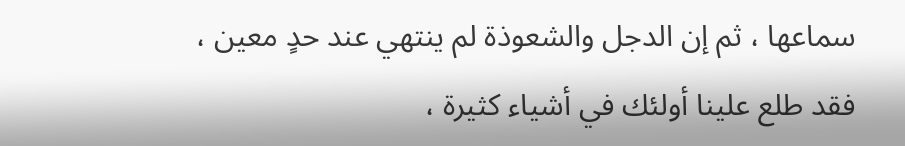سماعها ، ثم إن الدجل والشعوذة لم ينتهي عند حدٍ معين ، فقد طلع علينا أولئك في أشياء كثيرة ،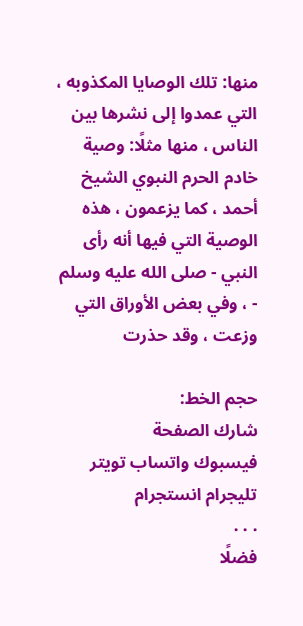منها: تلك الوصايا المكذوبه ، التي عمدوا إلى نشرها بين الناس ، منها مثلًا: وصية خادم الحرم النبوي الشيخ أحمد ، كما يزعمون ، هذه الوصية التي فيها أنه رأى النبي - صلى الله عليه وسلم - ، وفي بعض الأوراق التي وزعت ، وقد حذرت

حجم الخط:
شارك الصفحة
فيسبوك واتساب تويتر تليجرام انستجرام
. . .
فضلًا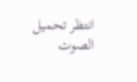انتظر تحميل الصوت